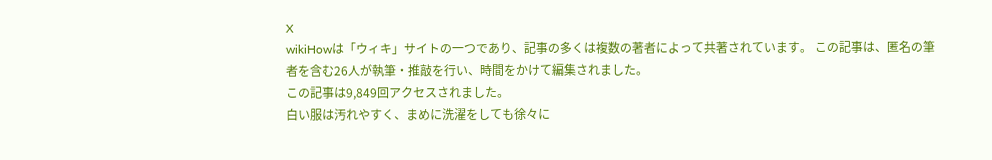X
wikiHowは「ウィキ」サイトの一つであり、記事の多くは複数の著者によって共著されています。 この記事は、匿名の筆者を含む26人が執筆・推敲を行い、時間をかけて編集されました。
この記事は9,849回アクセスされました。
白い服は汚れやすく、まめに洗濯をしても徐々に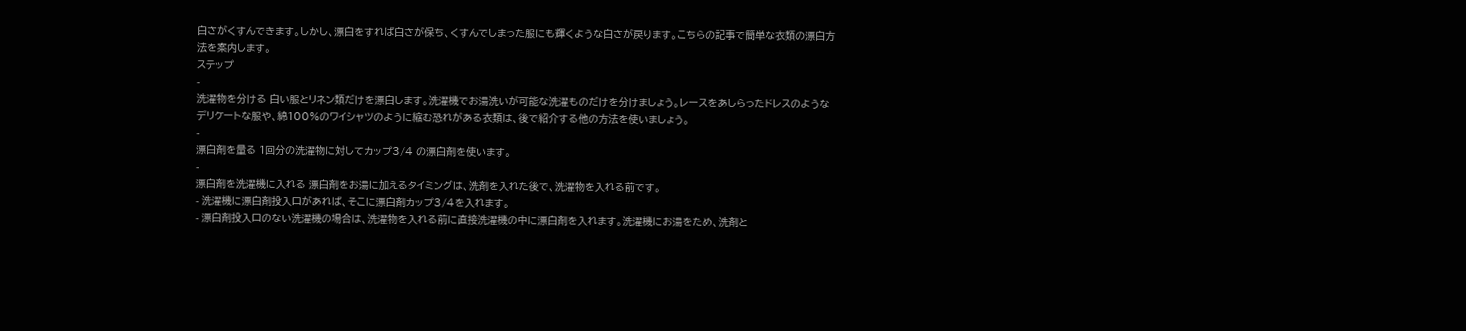白さがくすんできます。しかし、漂白をすれば白さが保ち、くすんでしまった服にも輝くような白さが戻ります。こちらの記事で簡単な衣類の漂白方法を案内します。
ステップ
-
洗濯物を分ける 白い服とリネン類だけを漂白します。洗濯機でお湯洗いが可能な洗濯ものだけを分けましょう。レースをあしらったドレスのようなデリケートな服や、綿100%のワイシャツのように縮む恐れがある衣類は、後で紹介する他の方法を使いましょう。
-
漂白剤を量る 1回分の洗濯物に対してカップ3/4 の漂白剤を使います。
-
漂白剤を洗濯機に入れる 漂白剤をお湯に加えるタイミングは、洗剤を入れた後で、洗濯物を入れる前です。
- 洗濯機に漂白剤投入口があれば、そこに漂白剤カップ3/4を入れます。
- 漂白剤投入口のない洗濯機の場合は、洗濯物を入れる前に直接洗濯機の中に漂白剤を入れます。洗濯機にお湯をため、洗剤と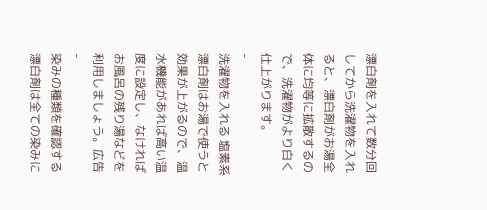漂白剤を入れて数分回してから洗濯物を入れると、漂白剤がお湯全体に均等に拡散するので、洗濯物がより白く仕上がります。
-
洗濯物を入れる 塩素系漂白剤はお湯で使うと効果が上がるので、温水機能があれば高い温度に設定し、なければお風呂の残り湯などを利用しましょう。広告
-
染みの種類を確認する 漂白剤は全ての染みに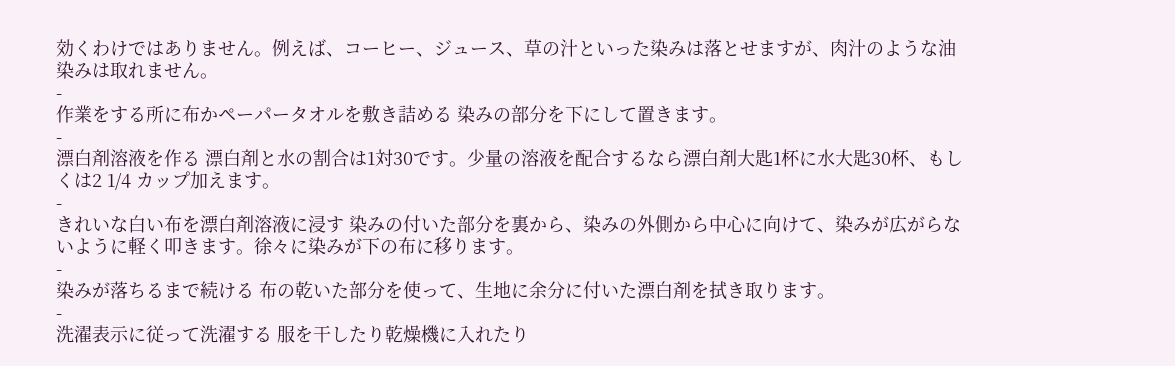効くわけではありません。例えば、コーヒー、ジュース、草の汁といった染みは落とせますが、肉汁のような油染みは取れません。
-
作業をする所に布かペーパータオルを敷き詰める 染みの部分を下にして置きます。
-
漂白剤溶液を作る 漂白剤と水の割合は1対30です。少量の溶液を配合するなら漂白剤大匙1杯に水大匙30杯、もしくは2 1/4 カップ加えます。
-
きれいな白い布を漂白剤溶液に浸す 染みの付いた部分を裏から、染みの外側から中心に向けて、染みが広がらないように軽く叩きます。徐々に染みが下の布に移ります。
-
染みが落ちるまで続ける 布の乾いた部分を使って、生地に余分に付いた漂白剤を拭き取ります。
-
洗濯表示に従って洗濯する 服を干したり乾燥機に入れたり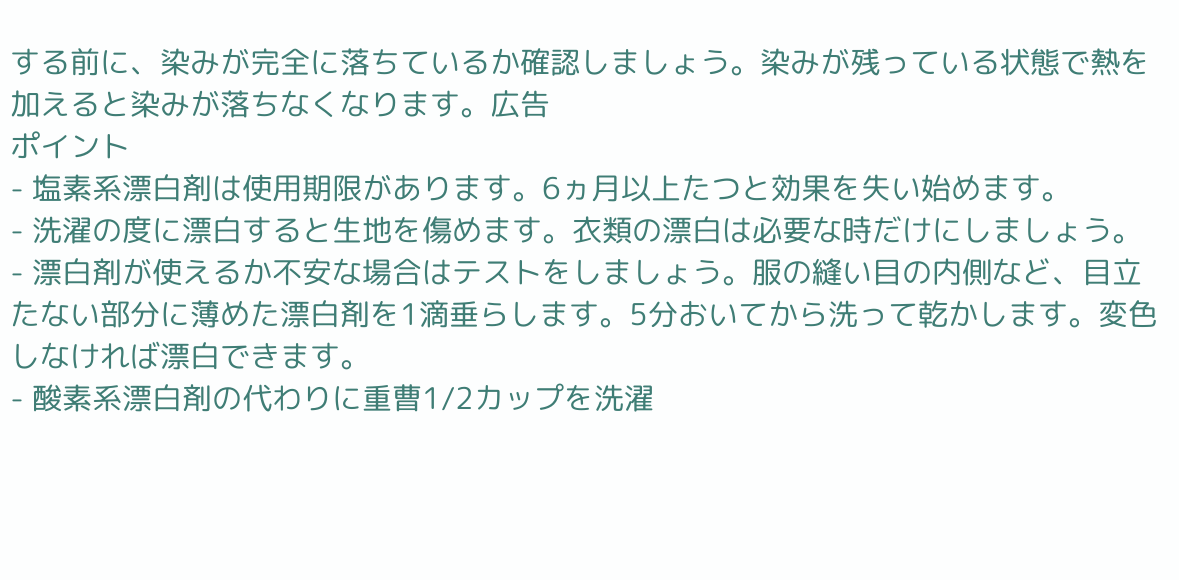する前に、染みが完全に落ちているか確認しましょう。染みが残っている状態で熱を加えると染みが落ちなくなります。広告
ポイント
- 塩素系漂白剤は使用期限があります。6ヵ月以上たつと効果を失い始めます。
- 洗濯の度に漂白すると生地を傷めます。衣類の漂白は必要な時だけにしましょう。
- 漂白剤が使えるか不安な場合はテストをしましょう。服の縫い目の内側など、目立たない部分に薄めた漂白剤を1滴垂らします。5分おいてから洗って乾かします。変色しなければ漂白できます。
- 酸素系漂白剤の代わりに重曹1/2カップを洗濯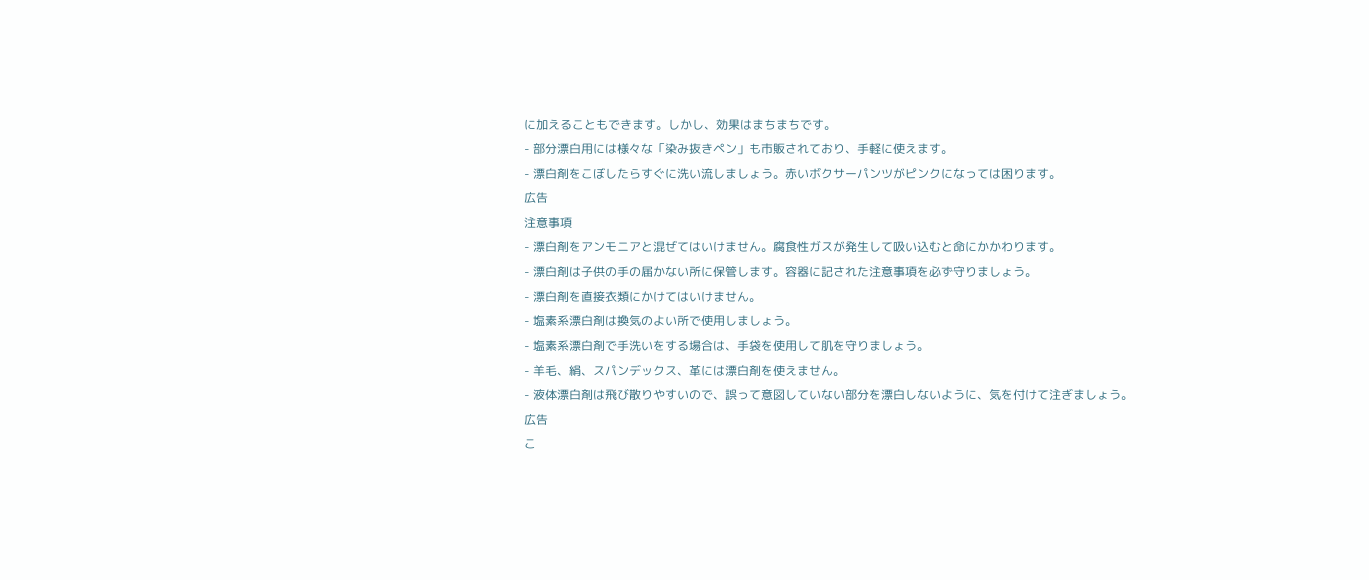に加えることもできます。しかし、効果はまちまちです。
- 部分漂白用には様々な「染み抜きペン」も市販されており、手軽に使えます。
- 漂白剤をこぼしたらすぐに洗い流しましょう。赤いボクサーパンツがピンクになっては困ります。
広告
注意事項
- 漂白剤をアンモニアと混ぜてはいけません。腐食性ガスが発生して吸い込むと命にかかわります。
- 漂白剤は子供の手の届かない所に保管します。容器に記された注意事項を必ず守りましょう。
- 漂白剤を直接衣類にかけてはいけません。
- 塩素系漂白剤は換気のよい所で使用しましょう。
- 塩素系漂白剤で手洗いをする場合は、手袋を使用して肌を守りましょう。
- 羊毛、絹、スパンデックス、革には漂白剤を使えません。
- 液体漂白剤は飛び散りやすいので、誤って意図していない部分を漂白しないように、気を付けて注ぎましょう。
広告
こ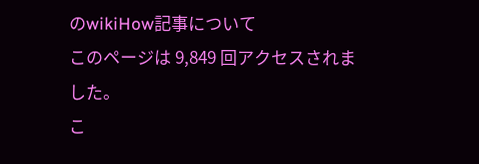のwikiHow記事について
このページは 9,849 回アクセスされました。
こ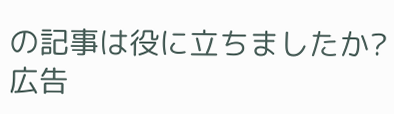の記事は役に立ちましたか?
広告